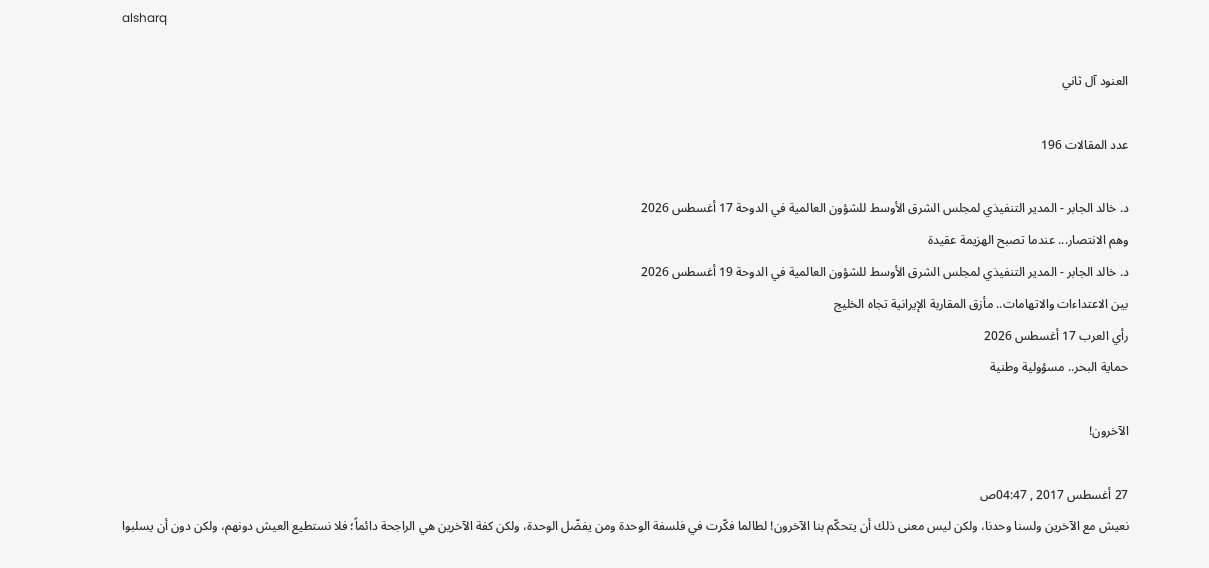alsharq

العنود آل ثاني

عدد المقالات 196

د. خالد الجابر - المدير التنفيذي لمجلس الشرق الأوسط للشؤون العالمية في الدوحة 17 أغسطس 2026
وهم الانتصار... عندما تصبح الهزيمة عقيدة
د. خالد الجابر - المدير التنفيذي لمجلس الشرق الأوسط للشؤون العالمية في الدوحة 19 أغسطس 2026
بين الاعتداءات والاتهامات.. مأزق المقاربة الإيرانية تجاه الخليج
رأي العرب 17 أغسطس 2026
حماية البحر.. مسؤولية وطنية

الآخرون!

27 أغسطس 2017 , 04:47ص
نعيش مع الآخرين ولسنا وحدنا، ولكن ليس معنى ذلك أن يتحكّم بنا الآخرون! لطالما فكّرت في فلسفة الوحدة ومن يفضّل الوحدة، ولكن كفة الآخرين هي الراجحة دائماً؛ فلا نستطيع العيش دونهم، ولكن دون أن يسلبوا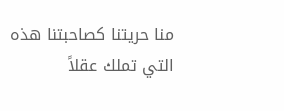منا حريتنا كصاحبتنا هذه التي تملك عقلاً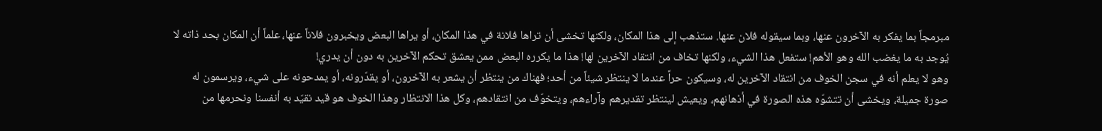مبرمجاً بما يفكر به الآخرون عنها، وبما سيقوله فلان عنها. ستذهب إلى هذا المكان، ولكنها تخشى أن تراها فلانة في هذا المكان، أو يراها البعض ويخبرون فلاناً عنها، علماً أن المكان بحد ذاته لا يُوجد به ما يغضب الله وهو الأهم! ستفعل هذا الشيء، ولكنها تخاف من انتقاد الآخرين لها! هذا ما يكرره البعض ممن يعشق تحكم الآخرين به دون أن يدري!
وهو لا يعلم أنه في سجن الخوف من انتقاد الآخرين له، وسيكون حراً عندما لا ينتظر شيئاً من أحد؛ فهناك من ينتظر أن يشعر به الآخرون، أو يقدّرونه، أو يمدحونه على شيء، ويرسمون له صورة جميلة، ويخشى أن تتشوّه هذه الصورة في أذهانهم، ويعيش لينتظر تقديرهم وآراءهم، ويتخوّف من انتقادهم، وكل هذا الانتظار وهذا الخوف هو قيد نقيّد به أنفسنا ونحرمها من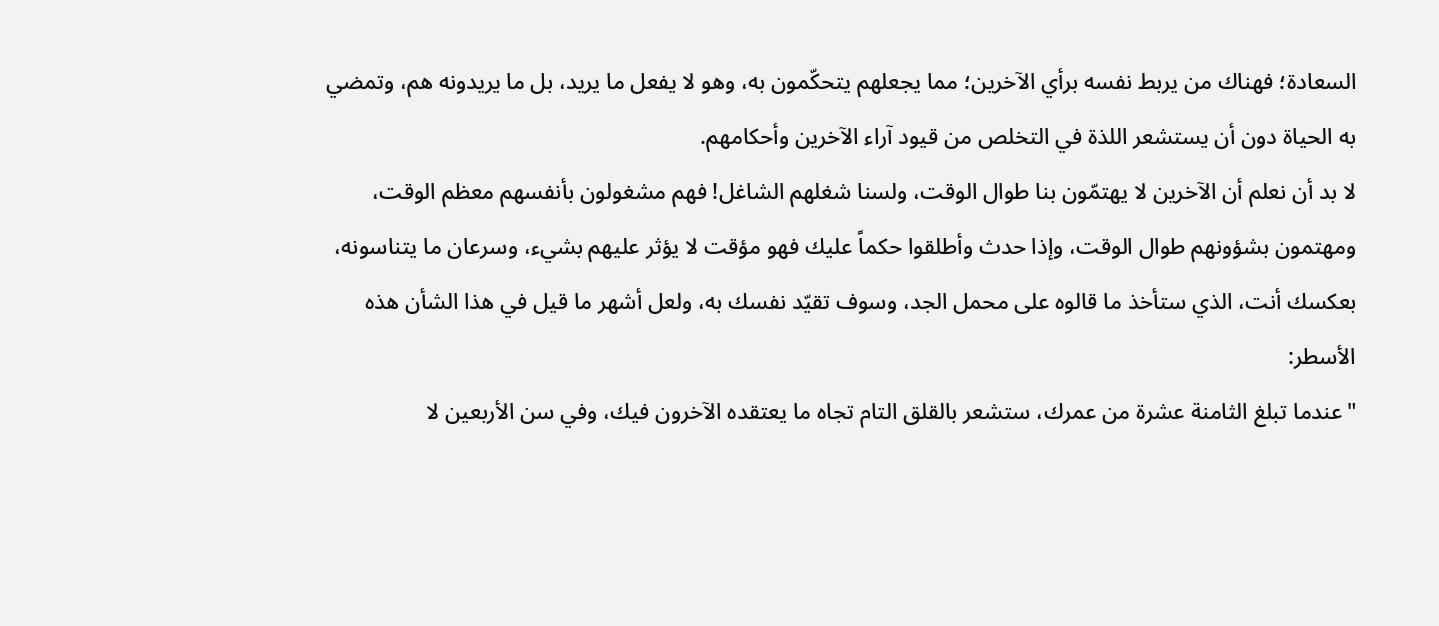السعادة؛ فهناك من يربط نفسه برأي الآخرين؛ مما يجعلهم يتحكّمون به، وهو لا يفعل ما يريد، بل ما يريدونه هم، وتمضي به الحياة دون أن يستشعر اللذة في التخلص من قيود آراء الآخرين وأحكامهم.
لا بد أن نعلم أن الآخرين لا يهتمّون بنا طوال الوقت، ولسنا شغلهم الشاغل! فهم مشغولون بأنفسهم معظم الوقت، ومهتمون بشؤونهم طوال الوقت، وإذا حدث وأطلقوا حكماً عليك فهو مؤقت لا يؤثر عليهم بشيء، وسرعان ما يتناسونه، بعكسك أنت، الذي ستأخذ ما قالوه على محمل الجد، وسوف تقيّد نفسك به، ولعل أشهر ما قيل في هذا الشأن هذه الأسطر:
"عندما تبلغ الثامنة عشرة من عمرك، ستشعر بالقلق التام تجاه ما يعتقده الآخرون فيك، وفي سن الأربعين لا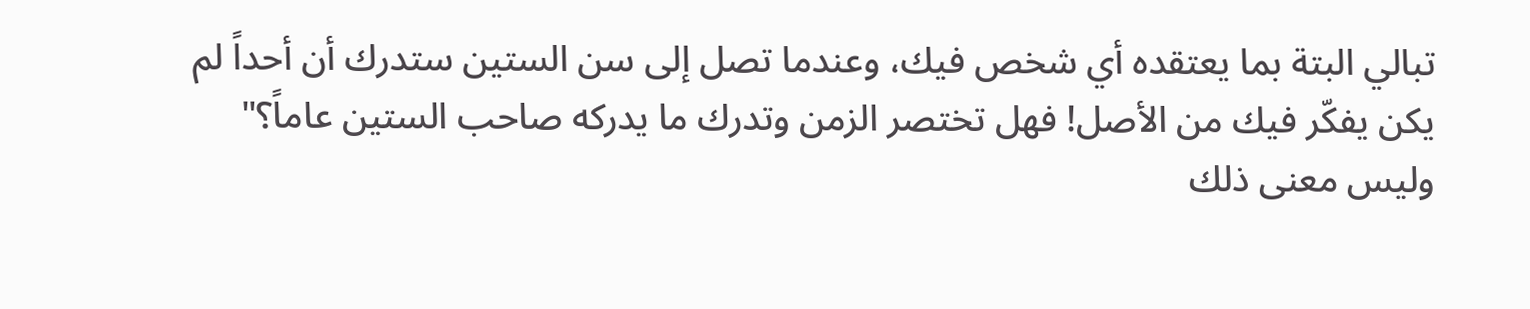تبالي البتة بما يعتقده أي شخص فيك، وعندما تصل إلى سن الستين ستدرك أن أحداً لم يكن يفكّر فيك من الأصل! فهل تختصر الزمن وتدرك ما يدركه صاحب الستين عاماً؟"
وليس معنى ذلك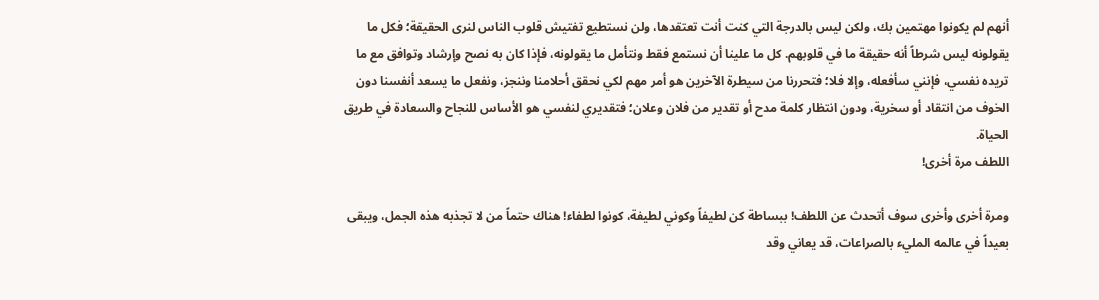أنهم لم يكونوا مهتمين بك، ولكن ليس بالدرجة التي كنت أنت تعتقدها، ولن نستطيع تفتيش قلوب الناس لنرى الحقيقة؛ فكل ما يقولونه ليس شرطاً أنه حقيقة ما في قلوبهم. كل ما علينا أن نستمع فقط ونتأمل ما يقولونه، فإذا كان به نصح وإرشاد وتوافق مع ما تريده نفسي، فإنني سأفعله، وإلا فلا؛ فتحررنا من سيطرة الآخرين هو أمر مهم لكي نحقق أحلامنا وننجز، ونفعل ما يسعد أنفسنا دون الخوف من انتقاد أو سخرية، ودون انتظار كلمة مدح أو تقدير من فلان وعلان؛ فتقديري لنفسي هو الأساس للنجاح والسعادة في طريق الحياة.
اللطف مرة أخرى!

ومرة أخرى وأخرى سوف أتحدث عن اللطف! ببساطة كن لطيفاً وكوني لطيفة، كونوا لطفاء! هناك حتماً من لا تجذبه هذه الجمل، ويبقى بعيداً في عالمه المليء بالصراعات، قد يعاني وقد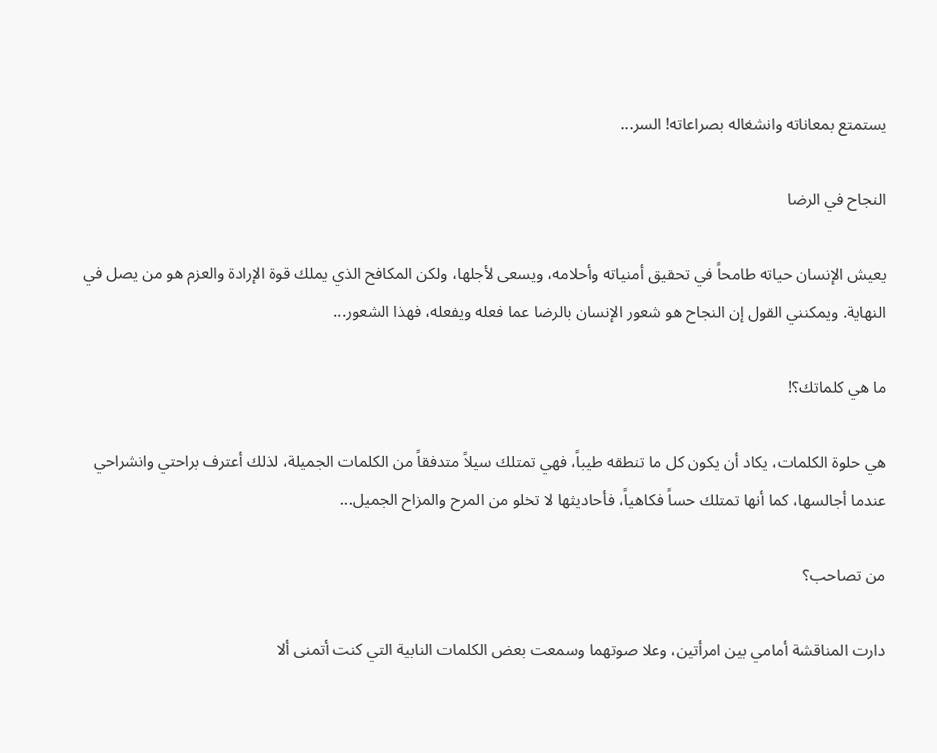يستمتع بمعاناته وانشغاله بصراعاته! السر...

النجاح في الرضا

يعيش الإنسان حياته طامحاً في تحقيق أمنياته وأحلامه، ويسعى لأجلها، ولكن المكافح الذي يملك قوة الإرادة والعزم هو من يصل في النهاية. ويمكنني القول إن النجاح هو شعور الإنسان بالرضا عما فعله ويفعله، فهذا الشعور...

ما هي كلماتك؟!

هي حلوة الكلمات، يكاد أن يكون كل ما تنطقه طيباً، فهي تمتلك سيلاً متدفقاً من الكلمات الجميلة، لذلك أعترف براحتي وانشراحي عندما أجالسها، كما أنها تمتلك حساً فكاهياً، فأحاديثها لا تخلو من المرح والمزاح الجميل...

من تصاحب؟

دارت المناقشة أمامي بين امرأتين، وعلا صوتهما وسمعت بعض الكلمات النابية التي كنت أتمنى ألا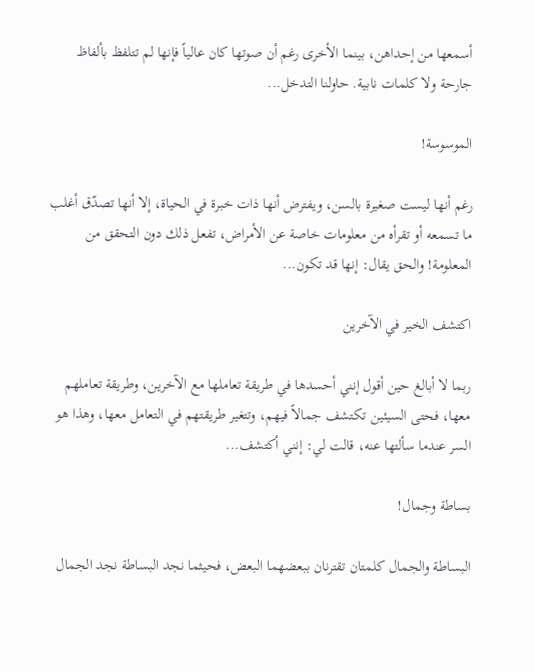أسمعها من إحداهن، بينما الأخرى رغم أن صوتها كان عالياً فإنها لم تتلفظ بألفاظ جارحة ولا كلمات نابية. حاولنا التدخل...

الموسوسة!

رغم أنها ليست صغيرة بالسن، ويفترض أنها ذات خبرة في الحياة، إلا أنها تصدّق أغلب ما تسمعه أو تقرأه من معلومات خاصة عن الأمراض، تفعل ذلك دون التحقق من المعلومة! والحق يقال: إنها قد تكون...

اكتشف الخير في الآخرين

ربما لا أبالغ حين أقول إنني أحسدها في طريقة تعاملها مع الآخرين، وطريقة تعاملهم معها، فحتى السيئين تكتشف جمالاً فيهم، وتتغير طريقتهم في التعامل معها، وهذا هو السر عندما سألتها عنه، قالت لي: إنني أكتشف...

بساطة وجمال!

البساطة والجمال كلمتان تقترنان ببعضهما البعض، فحيثما نجد البساطة نجد الجمال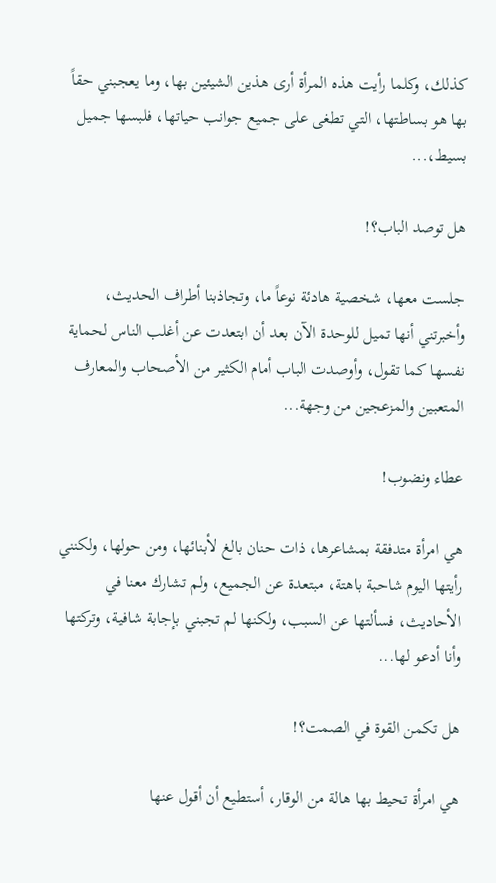كذلك، وكلما رأيت هذه المرأة أرى هذين الشيئين بها، وما يعجبني حقاً بها هو بساطتها، التي تطغى على جميع جوانب حياتها، فلبسها جميل بسيط،...

هل توصد الباب؟!

جلست معها، شخصية هادئة نوعاً ما، وتجاذبنا أطراف الحديث، وأخبرتني أنها تميل للوحدة الآن بعد أن ابتعدت عن أغلب الناس لحماية نفسها كما تقول، وأوصدت الباب أمام الكثير من الأصحاب والمعارف المتعبين والمزعجين من وجهة...

عطاء ونضوب!

هي امرأة متدفقة بمشاعرها، ذات حنان بالغ لأبنائها، ومن حولها، ولكنني رأيتها اليوم شاحبة باهتة، مبتعدة عن الجميع، ولم تشارك معنا في الأحاديث، فسألتها عن السبب، ولكنها لم تجبني بإجابة شافية، وتركتها وأنا أدعو لها...

هل تكمن القوة في الصمت؟!

هي امرأة تحيط بها هالة من الوقار، أستطيع أن أقول عنها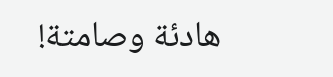هادئة وصامتة!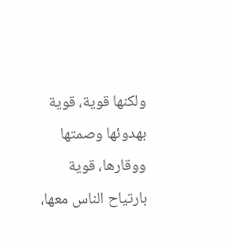ولكنها قوية، قوية بهدوئها وصمتها ووقارها، قوية بارتياح الناس معها،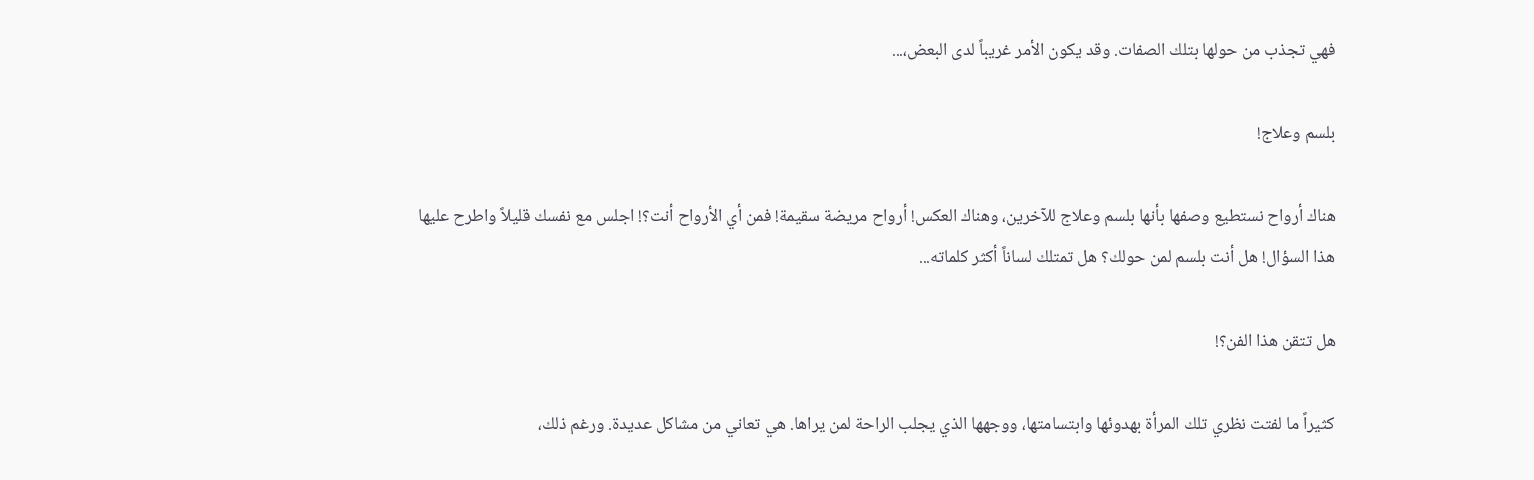فهي تجذب من حولها بتلك الصفات. وقد يكون الأمر غريباً لدى البعض،...

بلسم وعلاج!

هناك أرواح نستطيع وصفها بأنها بلسم وعلاج للآخرين، وهناك العكس! أرواح مريضة سقيمة! فمن أي الأرواح أنت؟! اجلس مع نفسك قليلاً واطرح عليها هذا السؤال! هل أنت بلسم لمن حولك؟ هل تمتلك لساناً أكثر كلماته...

هل تتقن هذا الفن؟!

كثيراً ما لفتت نظري تلك المرأة بهدوئها وابتسامتها، ووجهها الذي يجلب الراحة لمن يراها. هي تعاني من مشاكل عديدة. ورغم ذلك،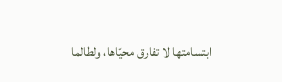ابتسامتها لا تفارق محيّاها، ولطالما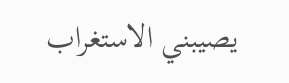يصيبني الاستغراب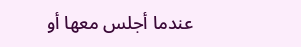عندما أجلس معها أو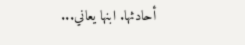أحادثها. ابنها يعاني...